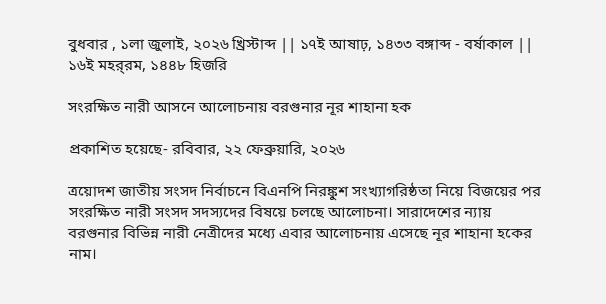বুধবার , ১লা জুলাই, ২০২৬ খ্রিস্টাব্দ || ১৭ই আষাঢ়, ১৪৩৩ বঙ্গাব্দ - বর্ষাকাল || ১৬ই মহর্‌রম, ১৪৪৮ হিজরি

সংরক্ষিত নারী আসনে আলোচনায় বরগুনার নূর শাহানা হক

প্রকাশিত হয়েছে- রবিবার, ২২ ফেব্রুয়ারি, ২০২৬

ত্রয়োদশ জাতীয় সংসদ নির্বাচনে বিএনপি নিরঙ্কুশ সংখ্যাগরিষ্ঠতা নিয়ে বিজয়ের পর সংরক্ষিত নারী সংসদ সদস্যদের বিষয়ে চলছে আলোচনা। সারাদেশের ন্যায় বরগুনার বিভিন্ন নারী নেত্রীদের মধ্যে এবার আলোচনায় এসেছে নূর শাহানা হকের নাম।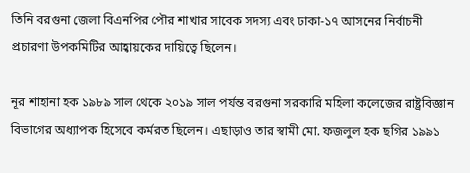তিনি বরগুনা জেলা বিএনপির পৌর শাখার সাবেক সদস্য এবং ঢাকা-১৭ আসনের নির্বাচনী প্রচারণা উপকমিটির আহ্বায়কের দায়িত্বে ছিলেন।

নূর শাহানা হক ১৯৮৯ সাল থেকে ২০১৯ সাল পর্যন্ত বরগুনা সরকারি মহিলা কলেজের রাষ্ট্রবিজ্ঞান বিভাগের অধ্যাপক হিসেবে কর্মরত ছিলেন। এছাড়াও তার স্বামী মো. ফজলুল হক ছগির ১৯৯১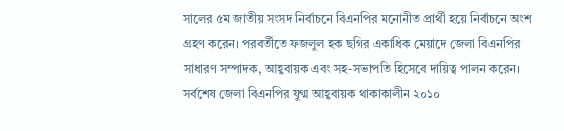সালের ৫ম জাতীয় সংসদ নির্বাচনে বিএনপির মনোনীত প্রার্থী হয়ে নির্বাচনে অংশ গ্রহণ করেন। পরবর্তীতে ফজলুল হক ছগির একাধিক মেয়াদে জেলা বিএনপির সাধারণ সম্পাদক, আহ্ববায়ক এবং সহ-সভাপতি হিসেবে দায়িত্ব পালন করেন। সর্বশেষ জেলা বিএনপির যুগ্ম আহ্ববায়ক থাকাকালীন ২০১০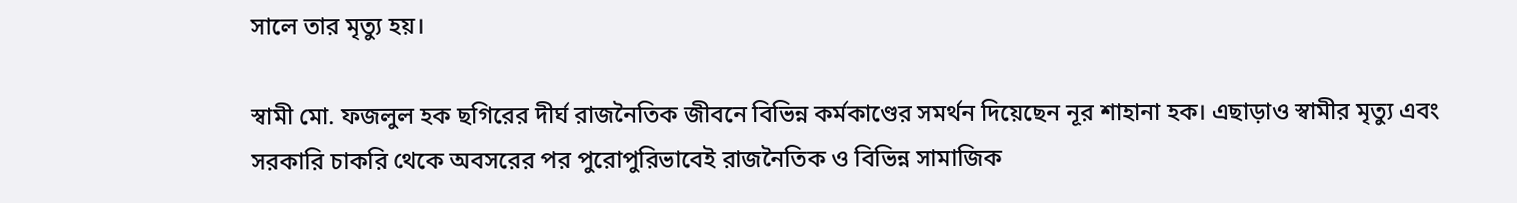সালে তার মৃত্যু হয়।

স্বামী মো. ফজলুল হক ছগিরের দীর্ঘ রাজনৈতিক জীবনে বিভিন্ন কর্মকাণ্ডের সমর্থন দিয়েছেন নূর শাহানা হক। এছাড়াও স্বামীর মৃত্যু এবং সরকারি চাকরি থেকে অবসরের পর পুরোপুরিভাবেই রাজনৈতিক ও বিভিন্ন সামাজিক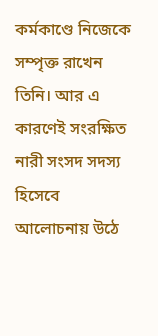কর্মকাণ্ডে নিজেকে সম্পৃক্ত রাখেন তিনি। আর এ কারণেই সংরক্ষিত নারী সংসদ সদস্য হিসেবে আলোচনায় উঠে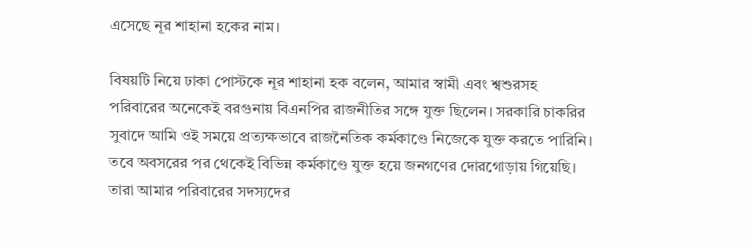এসেছে নূর শাহানা হকের নাম।

বিষয়টি নিয়ে ঢাকা পোস্টকে নূর শাহানা হক বলেন, আমার স্বামী এবং শ্বশুরসহ পরিবারের অনেকেই বরগুনায় বিএনপির রাজনীতির সঙ্গে যুক্ত ছিলেন। সরকারি চাকরির সুবাদে আমি ওই সময়ে প্রত্যক্ষভাবে রাজনৈতিক কর্মকাণ্ডে নিজেকে যুক্ত করতে পারিনি। তবে অবসরের পর থেকেই বিভিন্ন কর্মকাণ্ডে যুক্ত হয়ে জনগণের দোরগোড়ায় গিয়েছি। তারা আমার পরিবারের সদস্যদের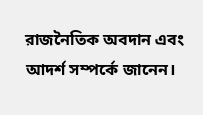রাজনৈতিক অবদান এবং আদর্শ সম্পর্কে জানেন।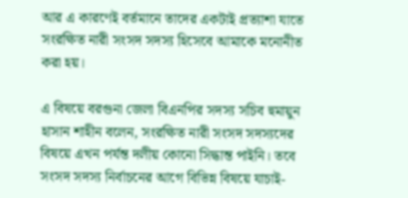আর এ কারণেই বর্তমানে তাদের একটাই প্রত্যাশা যাতে সংরক্ষিত নারী সংসদ সদস্য হিসেবে আমাকে মনোনীত করা হয়।

এ বিষয়ে বরগুনা জেলা বিএনপির সদস্য সচিব হুমায়ুন হাসান শাহীন বলেন, সংরক্ষিত নারী সংসদ সদস্যদের বিষয়ে এখন পর্যন্ত দলীয় কোনো সিদ্ধান্ত পাইনি। তবে সংসদ সদস্য নির্বাচনের আগে বিভিন্ন বিষয়ে যাচাই-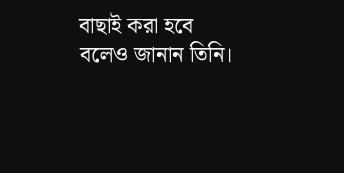বাছাই করা হবে বলেও জানান তিনি।